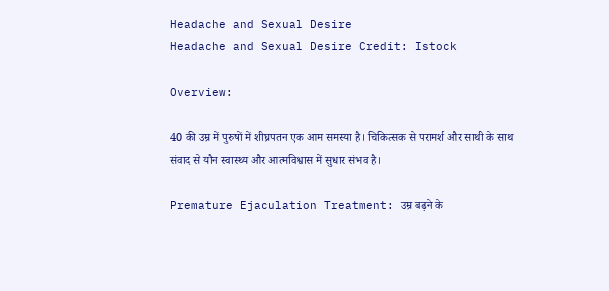Headache and Sexual Desire
Headache and Sexual Desire Credit: Istock

Overview:

40 की उम्र में पुरुषों में शीघ्रपतन एक आम समस्या है। चिकित्सक से परामर्श और साथी के साथ संवाद से यौन स्वास्थ्य और आत्मविश्वास में सुधार संभव है।

Premature Ejaculation Treatment: उम्र बढ़ने के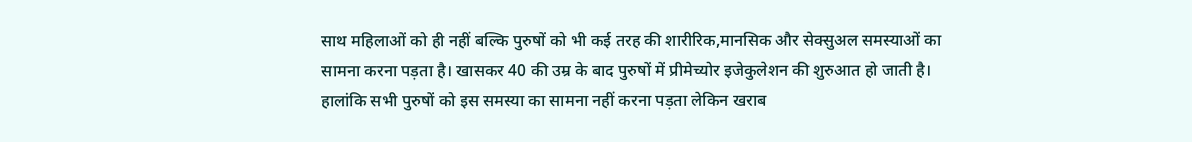साथ महिलाओं को ही नहीं बल्कि पुरुषों को भी कई तरह की शारीरिक,मानसिक और सेक्‍सुअल समस्‍याओं का सामना करना पड़ता है। खासकर 40 की उम्र के बाद पुरुषों में प्रीमेच्‍योर इजेकुलेशन की शुरुआत हो जाती है। हालांकि सभी पुरुषों को इस समस्‍या का सामना नहीं करना पड़ता लेकिन खराब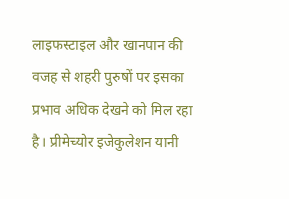लाइफस्‍टाइल और खानपान की वजह से शहरी पुरुषों पर इसका प्रभाव अधिक देखने को मिल रहा है। प्रीमेच्योर इजेकुलेशन यानी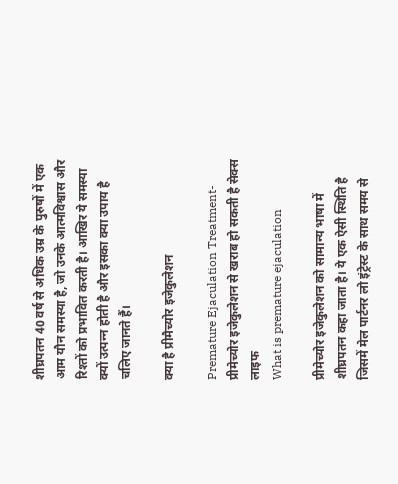शीघ्रपतन 40 वर्ष से अधिक उम्र के पुरुषों में एक आम यौन समस्या है, जो उनके आत्मविश्वास और रिश्तों को प्रभावित करती है। आखिर ये समस्‍या क्‍यों उत्‍पन्‍न होती है और इसका क्‍या उपाय है चलिए जानते हैं।

क्‍या है प्रीमैच्‍योर इजेकुलेशन

Premature Ejaculation Treatment-प्रीमेच्‍योर इजेकुलेशन से खराब हो सकती है सेक्‍स लाइफ
What is premature ejaculation

प्रीमेच्‍योर इजेकुलेशन को सामान्‍य भाषा में शीघ्रपतन कहा जाता है। ये एक ऐसी स्थिति है जिसमें मेल पार्टनर लो इंट्रेस्‍ट के साथ समय से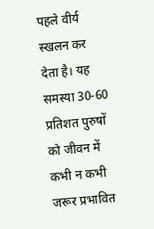पहले वीर्य स्खलन कर देता है। यह समस्या 30-60 प्रतिशत पुरुषों को जीवन में कभी न कभी जरूर प्रभावित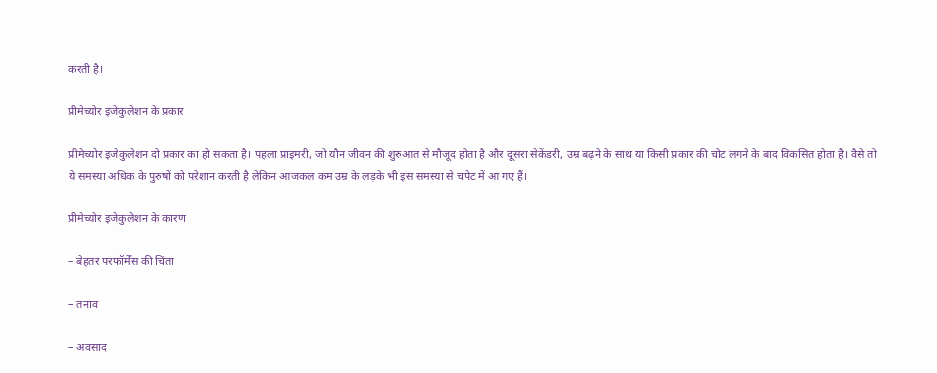करती है।

प्रीमेच्‍योर इजेकुलेशन के प्रकार

प्रीमेच्‍योर इजेकुलेशन दो प्रकार का हो सकता है। पहला प्राइमरी, जो यौन जीवन की शुरुआत से मौजूद होता है और दूसरा सेकेंडरी, उम्र बढ़ने के साथ या किसी प्रकार की चोट लगने के बाद विकसित होता है। वैसे तो ये समस्‍या अधिक के पुरुषों को परेशान करती है लेकिन आजकल कम उम्र के लड़के भी इस समस्‍या से चपेट में आ गए हैं।

प्रीमेच्‍योर इजेकुलेशन के कारण

– बेहतर परफॉर्मेंस की चिंता

– तनाव

– अवसाद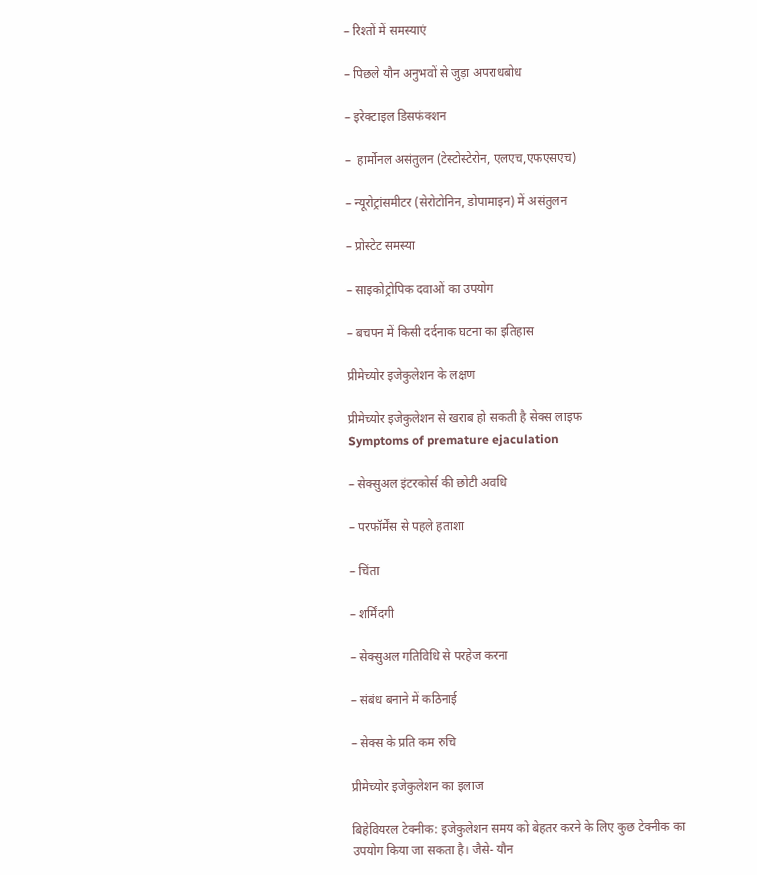– रिश्तों में समस्याएं

– पिछले यौन अनुभवों से जुड़ा अपराधबोध

– इरेक्टाइल डिसफंक्शन

–  हार्मोनल असंतुलन (टेस्टोस्टेरोन, एलएच,एफएसएच)

– न्यूरोट्रांसमीटर (सेरोटोनिन, डोपामाइन) में असंतुलन

– प्रोस्टेट समस्‍या

– साइकोट्रोपिक दवाओं का उपयोग

– बचपन में किसी दर्दनाक घटना का इतिहास

प्रीमेच्‍योर इजेकुलेशन के लक्षण

प्रीमेच्‍योर इजेकुलेशन से खराब हो सकती है सेक्‍स लाइफ
Symptoms of premature ejaculation

– सेक्‍सुअल इंटरकोर्स की छोटी अवधि

– परफॉर्मेंस से पहले हताशा

– चिंता

– शर्मिंदगी

– सेक्‍सुअल गतिविधि से परहेज करना

– संबंध बनाने में कठिनाई

– सेक्‍स के प्रति कम रुचि

प्रीमेच्‍योर इजे‍कुलेशन का इलाज

बिहेवियरल टेक्‍नीक: इजेकुलेशन समय को बेहतर करने के लिए कुछ टेक्‍नीक का उपयोग किया जा सकता है। जैसे- यौन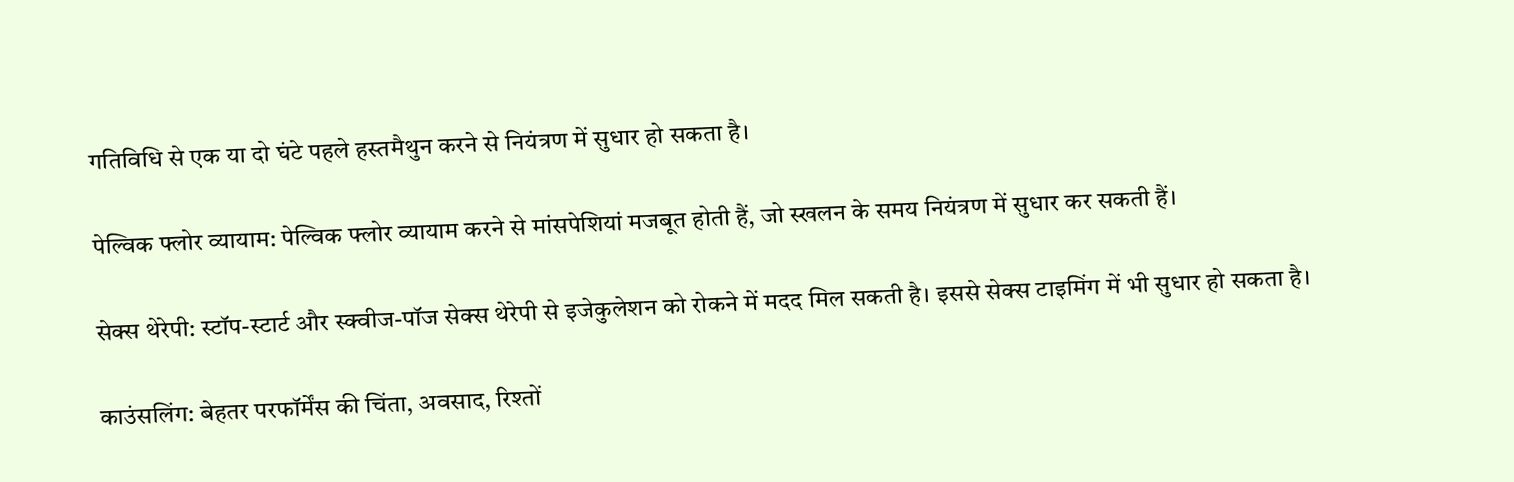गतिविधि से एक या दो घंटे पहले हस्तमैथुन करने से नियंत्रण में सुधार हो सकता है।

पेल्विक फ्लोर व्यायाम: पेल्विक फ्लोर व्यायाम करने से मांसपेशियां मजबूत होती हैं, जो स्खलन के समय नियंत्रण में सुधार कर सकती हैं।

सेक्स थेरेपी: स्टॉप-स्टार्ट और स्‍क्‍वीज-पॉज सेक्‍स थेरेपी से इजेकुलेशन को रोकने में मदद मिल सकती है। इससे सेक्‍स टाइमिंग में भी सुधार हो सकता है।

काउंसलिंग: बेहतर परफॉर्मेंस की चिंता, अवसाद, रिश्तों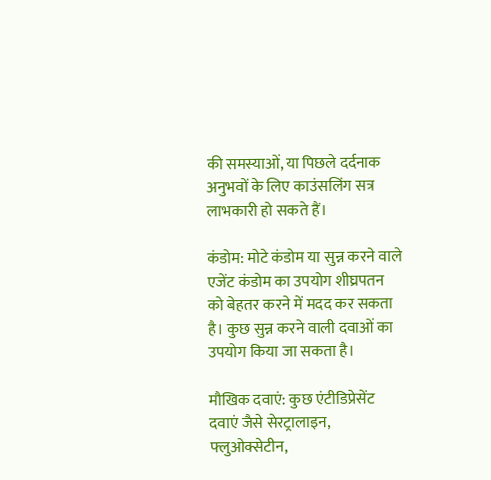की समस्याओं, या पिछले दर्दनाक अनुभवों के लिए काउंसलिंग सत्र लाभकारी हो सकते हैं।

कंडोम: मोटे कंडोम या सुन्न करने वाले एजेंट कंडोम का उपयोग शीघ्रपतन को बेहतर करने में मदद कर सकता है। कुछ सुन्न करने वाली दवाओं का उपयोग किया जा सकता है।

मौखिक दवाएं: कुछ एंटीडिप्रेसेंट दवाएं जैसे सेरट्रालाइन, फ्लुओक्सेटीन,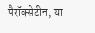पैरॉक्सेटीन, या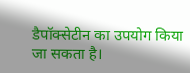डैपॉक्सेटीन का उपयोग किया जा सकता है।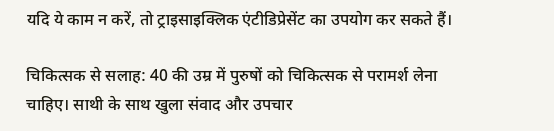यदि ये काम न करें, तो ट्राइसाइक्लिक एंटीडिप्रेसेंट का उपयोग कर सकते हैं।

चिकित्‍सक से सलाह: 40 की उम्र में पुरुषों को चिकित्सक से परामर्श लेना चाहिए। साथी के साथ खुला संवाद और उपचार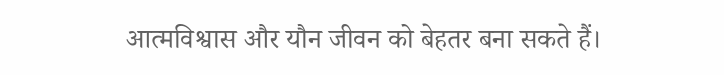आत्मविश्वास और यौन जीवन को बेहतर बना सकते हैं।